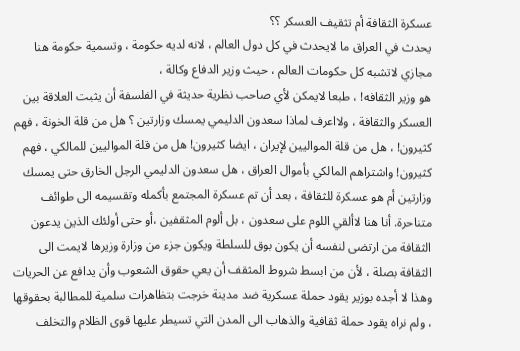عسكرة الثقافة أم تثقيف العسكر ؟؟
يحدث في العراق ما لايحدث في كل دول العالم ، لانه لديه حكومة ، وتسمية حكومة هنا مجازي لاتشبه كل حكومات العالم ، حيث وزير الدفاع وكالة ،
هو وزير الثقافه! ، طبعا لايمكن لأي صاحب نظرية حديثة في الفلسفة أن يثبت العلاقة بين العسكر والثقافة ، ولااعرف لماذا سعدون الدليمي يمسك وزارتين ؟ هل من قلة الخونة ، فهم كثيرون! ، هل من قلة المواليين لإيران ، ايضا كثيرون! هل من قلة المواليين للمالكي ، فهم كثيرون! واشتراهم المالكي بأموال العراق ، هل سعدون الدليمي الرجل الخارق حتى يمسك وزارتين أم هو عسكرة للثقافة ، بعد أن تم عسكرة المجتمع بأكمله وتقسيمه الى طوائف متناحرة. أنا هنا لاألقي اللوم على سعدون ، بل ألوم المثقفين ،أو حتى أولئك الذين يدعون الثقافة من ارتضى لنفسه أن يكون بوق للسلطة ويكون جزء من وزارة وزيرها لايمت الى الثقافة بصلة ، لأن من ابسط شروط المثقف أن يعي حقوق الشعوب وأن يدافع عن الحريات وهذا لا أجده بوزير يقود حملة عسكرية ضد مدينة خرجت بتظاهرات سلمية للمطالبة بحقوقها ، ولم نراه يقود حملة ثقافية والذهاب الى المدن التي تسيطر عليها قوى الظلام والتخلف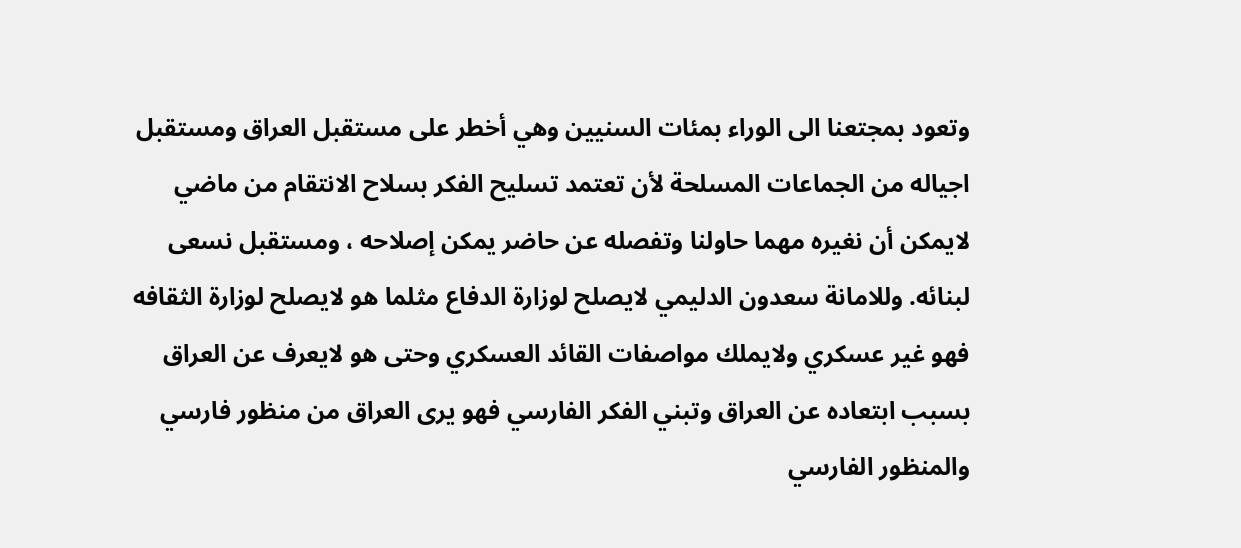وتعود بمجتعنا الى الوراء بمئات السنيين وهي أخطر على مستقبل العراق ومستقبل اجياله من الجماعات المسلحة لأن تعتمد تسليح الفكر بسلاح الانتقام من ماضي لايمكن أن نغيره مهما حاولنا وتفصله عن حاضر يمكن إصلاحه ، ومستقبل نسعى لبنائه. وللامانة سعدون الدليمي لايصلح لوزارة الدفاع مثلما هو لايصلح لوزارة الثقافه فهو غير عسكري ولايملك مواصفات القائد العسكري وحتى هو لايعرف عن العراق بسبب ابتعاده عن العراق وتبني الفكر الفارسي فهو يرى العراق من منظور فارسي والمنظور الفارسي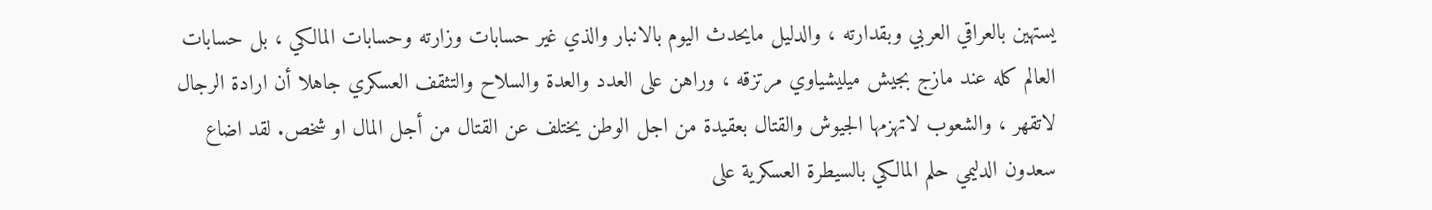يستهين بالعراقي العربي وبقدارته ، والدليل مايحدث اليوم بالانبار والذي غير حسابات وزارته وحسابات المالكي ، بل حسابات العالم كله عند مازج بجيش ميليشياوي مرتزقه ، وراهن على العدد والعدة والسلاح والتثقف العسكري جاهلا أن ارادة الرجال لاتقهر ، والشعوب لاتهزمها الجيوش والقتال بعقيدة من اجل الوطن يختلف عن القتال من أجل المال او شخص. لقد اضاع سعدون الدليمي حلم المالكي بالسيطرة العسكرية على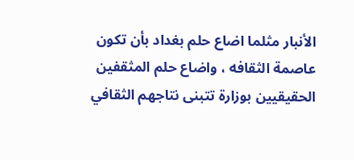الأنبار مثلما اضاع حلم بغداد بأن تكون عاصمة الثقافه ، واضاع حلم المثقفين الحقيقيين بوزارة تتبنى نتاجهم الثقافي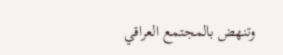وتنهض بالمجتمع العراقي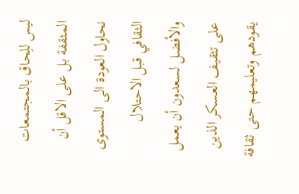ليس للِحاق بالمجتمعات المثقفة بل على الاقل أن نحاول العودة الى المستوى الثقافي قبل الاحتلال والأفضل لسعدون أن يعمل على تثقيف العسكر الذين يقودهم وتعليمهم حتى ثقافة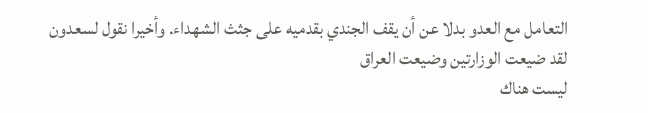التعامل مع العدو بدلا عن أن يقف الجندي بقدميه على جثث الشهداء. وأخيرا نقول لسعدون لقد ضيعت الوزارتين وضيعت العراق
ليست هناك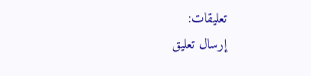تعليقات:
إرسال تعليق